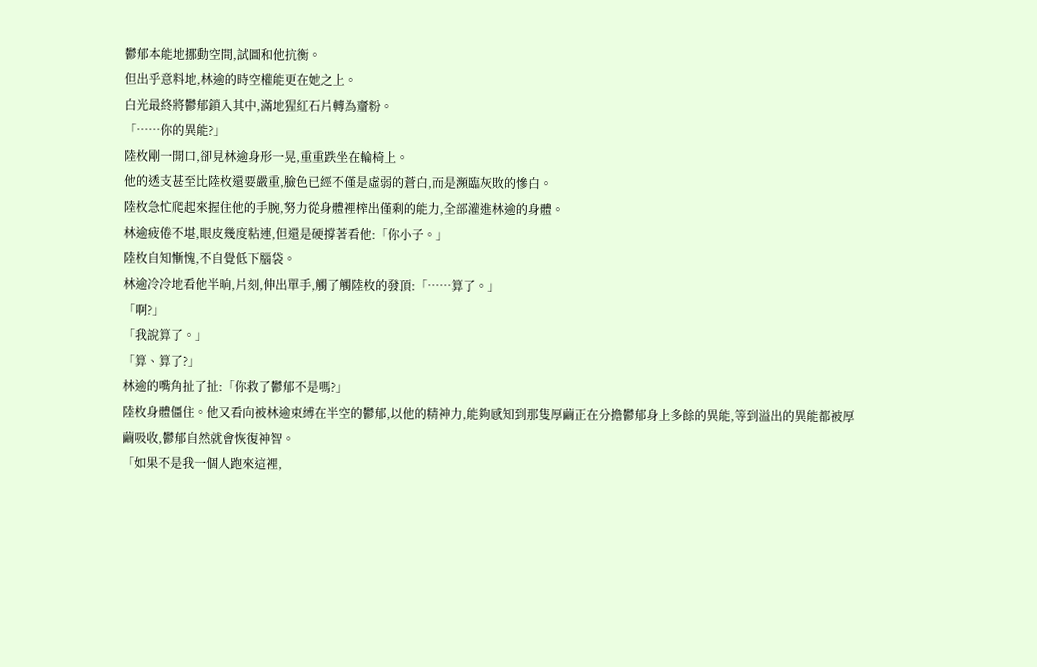鬱郁本能地挪動空間,試圖和他抗衡。
但出乎意料地,林逾的時空權能更在她之上。
白光最終將鬱郁鎖入其中,滿地猩紅石片轉為齏粉。
「……你的異能?」
陸枚剛一開口,卻見林逾身形一晃,重重跌坐在輪椅上。
他的透支甚至比陸枚還要嚴重,臉色已經不僅是虛弱的蒼白,而是瀕臨灰敗的慘白。
陸枚急忙爬起來握住他的手腕,努力從身體裡榨出僅剩的能力,全部灌進林逾的身體。
林逾疲倦不堪,眼皮幾度粘連,但還是硬撐著看他:「你小子。」
陸枚自知慚愧,不自覺低下腦袋。
林逾冷冷地看他半晌,片刻,伸出單手,觸了觸陸枚的發頂:「……算了。」
「啊?」
「我說算了。」
「算、算了?」
林逾的嘴角扯了扯:「你救了鬱郁不是嗎?」
陸枚身體僵住。他又看向被林逾束縛在半空的鬱郁,以他的精神力,能夠感知到那隻厚繭正在分擔鬱郁身上多餘的異能,等到溢出的異能都被厚繭吸收,鬱郁自然就會恢復神智。
「如果不是我一個人跑來這裡,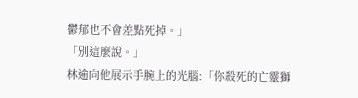鬱郁也不會差點死掉。」
「別這麼說。」
林逾向他展示手腕上的光腦:「你殺死的亡靈獅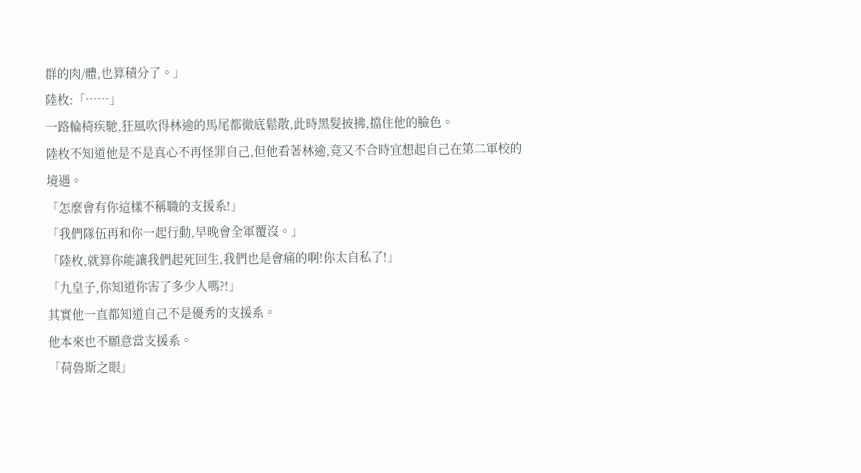群的肉/體,也算積分了。」
陸枚:「……」
一路輪椅疾馳,狂風吹得林逾的馬尾都徹底鬆散,此時黑髮披拂,擋住他的臉色。
陸枚不知道他是不是真心不再怪罪自己,但他看著林逾,竟又不合時宜想起自己在第二軍校的境遇。
「怎麼會有你這樣不稱職的支援系!」
「我們隊伍再和你一起行動,早晚會全軍覆沒。」
「陸枚,就算你能讓我們起死回生,我們也是會痛的啊!你太自私了!」
「九皇子,你知道你害了多少人嗎?!」
其實他一直都知道自己不是優秀的支援系。
他本來也不願意當支援系。
「荷魯斯之眼」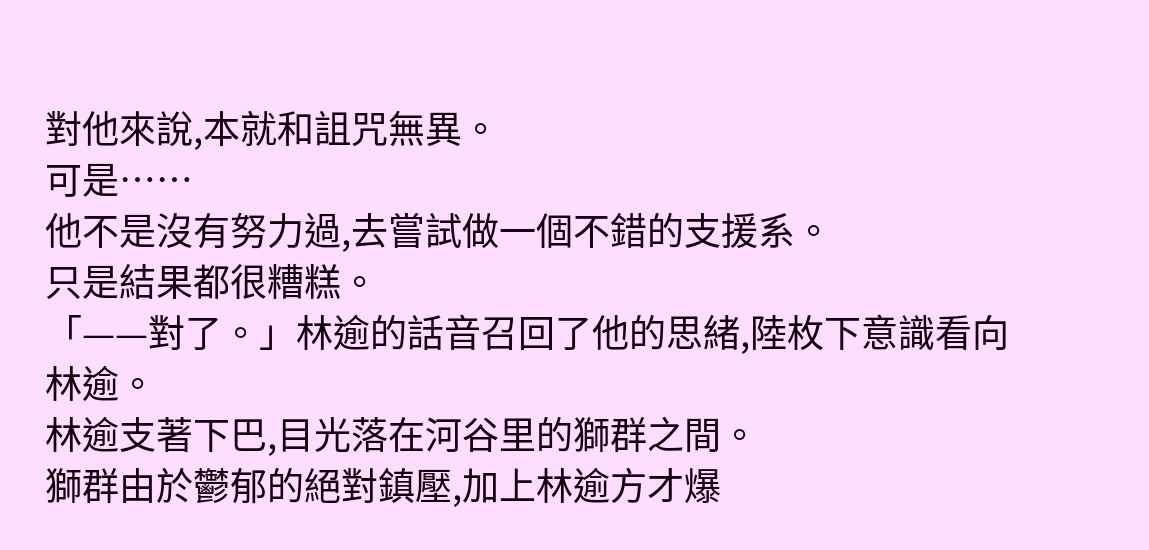對他來說,本就和詛咒無異。
可是……
他不是沒有努力過,去嘗試做一個不錯的支援系。
只是結果都很糟糕。
「——對了。」林逾的話音召回了他的思緒,陸枚下意識看向林逾。
林逾支著下巴,目光落在河谷里的獅群之間。
獅群由於鬱郁的絕對鎮壓,加上林逾方才爆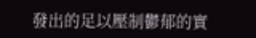發出的足以壓制鬱郁的實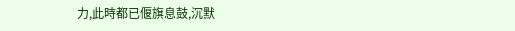力,此時都已偃旗息鼓,沉默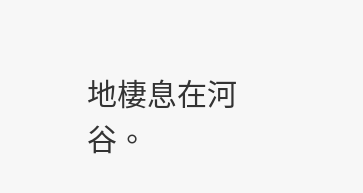地棲息在河谷。